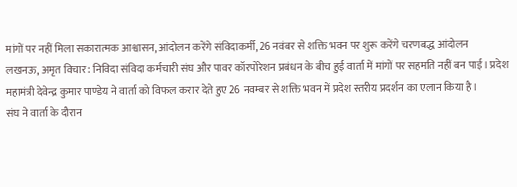मांगों पर नहीं मिला सकारात्मक आश्वासन, आंदोलन करेंगे संविदाकर्मी, 26 नवंबर से शक्ति भवन पर शुरू करेंगे चरणबद्ध आंदोलन
लखनऊ, अमृत विचार: निविदा संविदा कर्मचारी संघ और पावर कॉरपोरेशन प्रबंधन के बीच हुई वार्ता में मांगों पर सहमति नहीं बन पाई। प्रदेश महामंत्री देवेन्द्र कुमार पाण्डेय ने वार्ता को विफल करार देते हुए 26 नवम्बर से शक्ति भवन में प्रदेश स्तरीय प्रदर्शन का एलान किया है।
संघ ने वार्ता के दौरान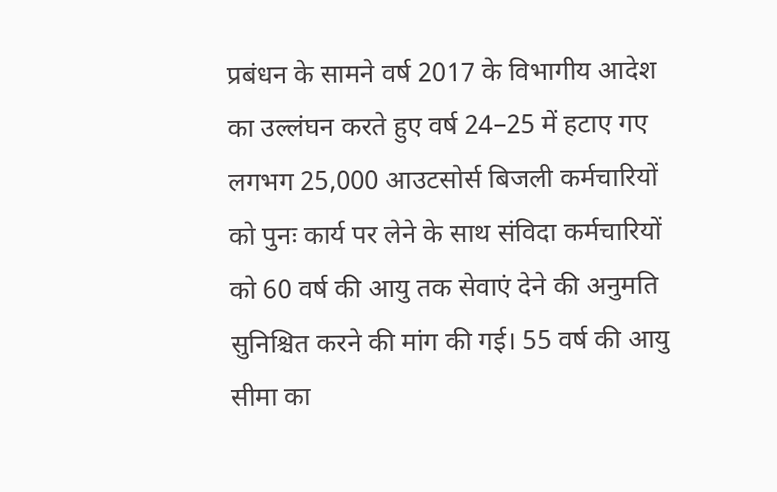प्रबंधन के सामने वर्ष 2017 के विभागीय आदेश का उल्लंघन करते हुए वर्ष 24–25 में हटाए गए लगभग 25,000 आउटसोर्स बिजली कर्मचारियों को पुनः कार्य पर लेने के साथ संविदा कर्मचारियों को 60 वर्ष की आयु तक सेवाएं देने की अनुमति सुनिश्चित करने की मांग की गई। 55 वर्ष की आयु सीमा का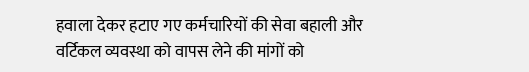हवाला देकर हटाए गए कर्मचारियों की सेवा बहाली और वर्टिकल व्यवस्था को वापस लेने की मांगों को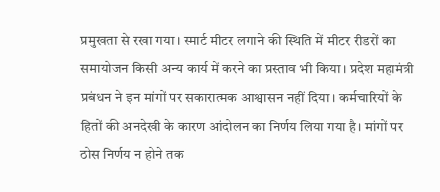प्रमुखता से रखा गया। स्मार्ट मीटर लगाने की स्थिति में मीटर रीडरों का समायोजन किसी अन्य कार्य में करने का प्रस्ताव भी किया। प्रदेश महामंत्री प्रबंधन ने इन मांगों पर सकारात्मक आश्वासन नहीं दिया। कर्मचारियों के हितों की अनदेखी के कारण आंदोलन का निर्णय लिया गया है। मांगों पर ठोस निर्णय न होने तक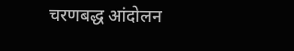चरणबद्ध आंदोलन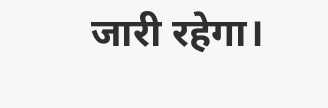जारी रहेगा।